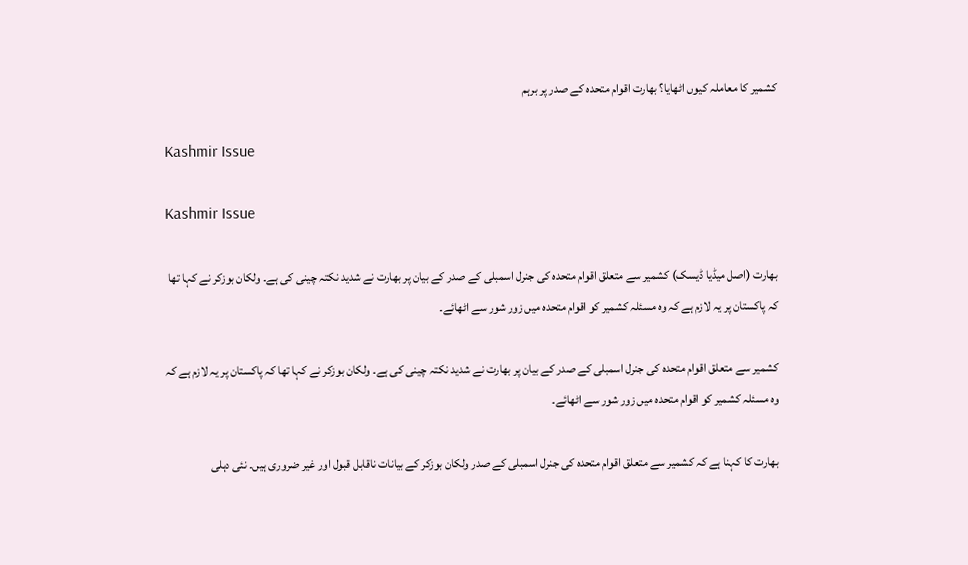کشمیر کا معاملہ کیوں اٹھایا؟ بھارت اقوام متحدہ کے صدر پر برہم

Kashmir Issue

Kashmir Issue

بھارت (اصل میڈیا ڈیسک) کشمیر سے متعلق اقوام متحدہ کی جنرل اسمبلی کے صدر کے بیان پر بھارت نے شدید نکتہ چینی کی ہے۔ ولکان بوزکر نے کہا تھا کہ پاکستان پر یہ لازم ہے کہ وہ مسئلہ کشمیر کو اقوام متحدہ میں زور شور سے اٹھائے۔

کشمیر سے متعلق اقوام متحدہ کی جنرل اسمبلی کے صدر کے بیان پر بھارت نے شدید نکتہ چینی کی ہے۔ ولکان بوزکر نے کہا تھا کہ پاکستان پر یہ لازم ہے کہ وہ مسئلہ کشمیر کو اقوام متحدہ میں زور شور سے اٹھائے۔

بھارت کا کہنا ہے کہ کشمیر سے متعلق اقوام متحدہ کی جنرل اسمبلی کے صدر ولکان بوزکر کے بیانات ناقابل قبول اور غیر ضروری ہیں۔ نئی دہلی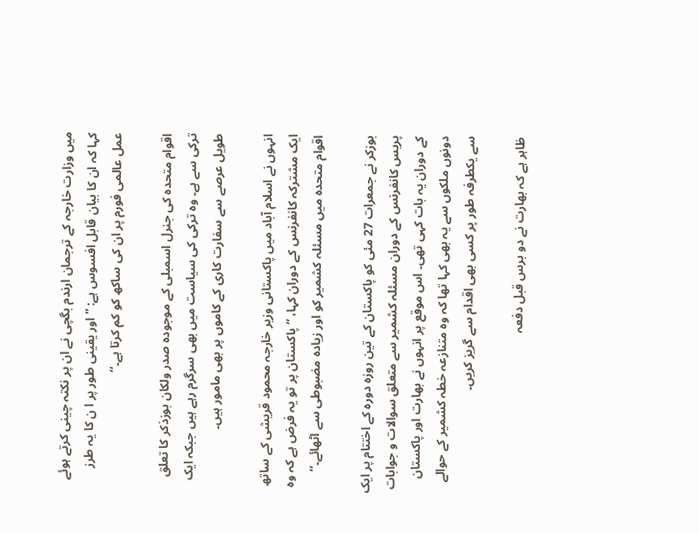میں وزارت خارجہ کے ترجمان ارندم بگچی نے ان پر نکتہ چینی کرتے ہوئے کہا کہ ان کا بیان قابل افسوس ہے: ” اور یقینی طور پر ا ن کا یہ طرز عمل عالمی فورم پر ان کی ساکھ کو کم کرتا ہے۔‘‘

اقوام متحدہ کی جنرل اسمبلی کے موجودہ صدر ولکان بوزذکر کا تعلق ترکی سے ہے۔ وہ ترکی کی سیاست میں بھی سرگرم رہے ہیں جبکہ ایک طویل عرصے سے سفارت کاری کے کاموں پر بھی مامور ہیں۔

انہوں نے اسلام آباد میں پاکستانی وزیر خارجہ محمود قریشی کے ساتھ ایک مشترکہ کانفرنس کے دوران کہا، ”پاکستان پر تو یہ فرض ہے کہ وہ اقوام متحدہ میں مسئلہ کشمیر کو اور زیادہ مضبوطی سے اٹھائے۔‘‘

بوزکر نے جمعرات 27 مئی کو پاکستان کے تین روزہ دورہ کے اختتام پر ایک پریس کانفرنس کے دوران مسئلہ کشمیر سے متعلق سوالات و جوابات کے دوران یہ بات کہی تھی۔ اس موقع پر انہوں نے بھارت اور پاکستان دونوں ملکوں سے یہ بھی کہا تھا کہ وہ متنازعہ خطہ کشمیر کے حوالے سے یکطرفہ طور پر کسی بھی اقدام سے گریز کریں۔

ظاہر ہے کہ بھارت نے دو برس قبل دفعہ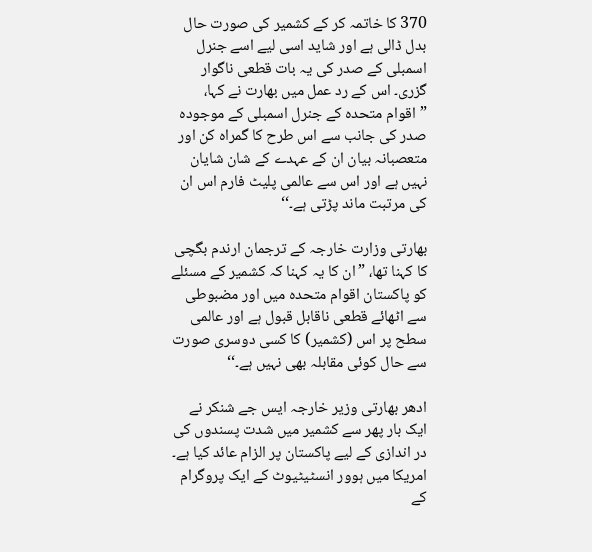370 کا خاتمہ کر کے کشمیر کی صورت حال بدل ڈالی ہے اور شاید اسی لیے اسے جنرل اسمبلی کے صدر کی یہ بات قطعی ناگوار گزری۔ اس کے رد عمل میں بھارت نے کہا، ”اقوام متحدہ کے جنرل اسمبلی کے موجودہ صدر کی جانب سے اس طرح کا گمراہ کن اور متعصبانہ بیان ان کے عہدے کے شان شایان نہیں ہے اور اس سے عالمی پلیٹ فارم اس ان کی مرتبت ماند پڑتی ہے۔‘‘

بھارتی وزارت خارجہ کے ترجمان ارندم بگچی کا کہنا تھا، ”ان کا یہ کہنا کہ کشمیر کے مسئلے کو پاکستان اقوام متحدہ میں اور مضبوطی سے اٹھائے قطعی ناقابل قبول ہے اور عالمی سطح پر اس (کشمیر) کا کسی دوسری صورت سے حال کوئی مقابلہ بھی نہیں ہے۔‘‘

ادھر بھارتی وزير خارجہ ایس جے شنکر نے ایک بار پھر سے کشمیر میں شدت پسندوں کی در اندازی کے لیے پاکستان پر الزام عائد کیا ہے۔ امریکا میں ہوور انسٹیٹیوٹ کے ایک پروگرام کے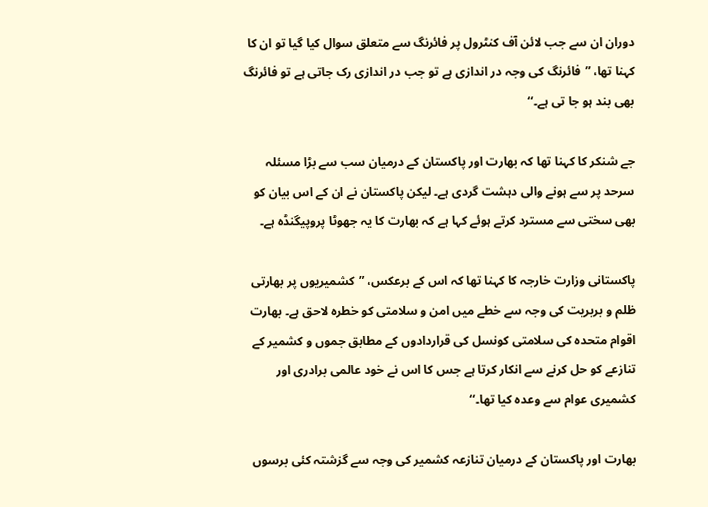دوران ان سے جب لائن آف کنٹرول پر فائرنگ سے متعلق سوال کیا گيا تو ان کا کہنا تھا، ”فائرنگ کی وجہ در اندازی ہے تو جب در اندازی رک جاتی ہے تو فائرنگ بھی بند ہو جا تی ہے۔‘‘

جے شنکر کا کہنا تھا کہ بھارت اور پاکستان کے درمیان سب سے بڑا مسئلہ سرحد پر سے ہونے والی دہشت گردی ہے۔ لیکن پاکستان نے ان کے اس بیان کو بھی سختی سے مسترد کرتے ہوئے کہا ہے کہ بھارت کا یہ جھوٹا پروپیگنڈہ ہے۔

پاکستانی وزارت خارجہ کا کہنا تھا کہ اس کے برعکس، ”کشمیریوں پر بھارتی ظلم و بربریت کی وجہ سے خطے میں امن و سلامتی کو خطرہ لاحق ہے۔ بھارت اقوام متحدہ کی سلامتی کونسل کی قراردادوں کے مطابق جموں و کشمیر کے تنازعے کو حل کرنے سے انکار کرتا ہے جس کا اس نے خود عالمی برادری اور کشمیری عوام سے وعدہ کیا تھا۔‘‘

بھارت اور پاکستان کے درمیان تنازعہ کشمیر کی وجہ سے گزشتہ کئی برسوں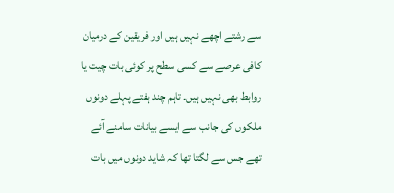سے رشتے اچھے نہیں ہیں اور فریقین کے درمیان کافی عرصے سے کسی سطح پر کوئی بات چيت یا روابط بھی نہیں ہیں۔ تاہم چند ہفتے پہلے دونوں ملکوں کی جانب سے ایسے بیانات سامنے آئے تھے جس سے لگتا تھا کہ شاید دونوں میں بات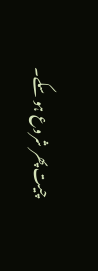چيت پھر شروع ہو سکے۔